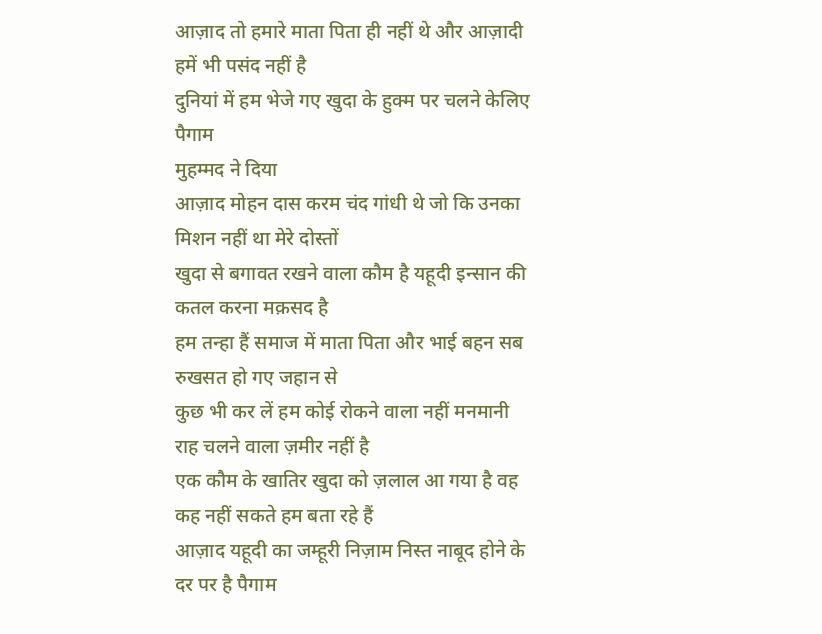आज़ाद तो हमारे माता पिता ही नहीं थे और आज़ादी हमें भी पसंद नहीं है
दुनियां में हम भेजे गए खुदा के हुक्म पर चलने केलिए पैगाम
मुहम्मद ने दिया
आज़ाद मोहन दास करम चंद गांधी थे जो कि उनका मिशन नहीं था मेरे दोस्तों
खुदा से बगावत रखने वाला कौम है यहूदी इन्सान की कतल करना मक़सद है
हम तन्हा हैं समाज में माता पिता और भाई बहन सब रुखसत हो गए जहान से
कुछ भी कर लें हम कोई रोकने वाला नहीं मनमानी राह चलने वाला ज़मीर नहीं है
एक कौम के खातिर खुदा को ज़लाल आ गया है वह कह नहीं सकते हम बता रहे हैं
आज़ाद यहूदी का जम्हूरी निज़ाम निस्त नाबूद होने के दर पर है पैगाम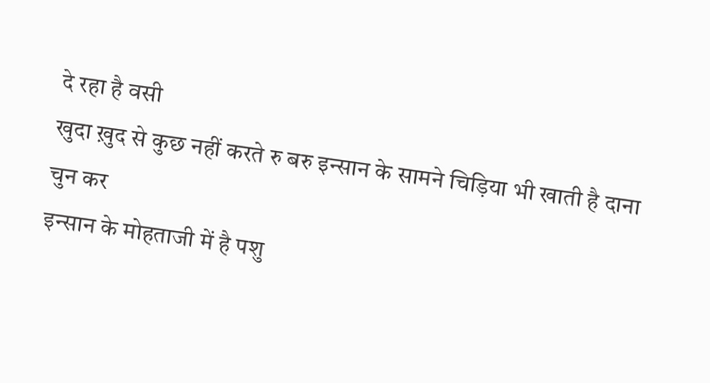दे रहा है वसी
खुदा ख़ुद से कुछ नहीं करते रु बरु इन्सान के सामने चिड़िया भी खाती है दाना चुन कर
इन्सान के मोहताजी में है पशु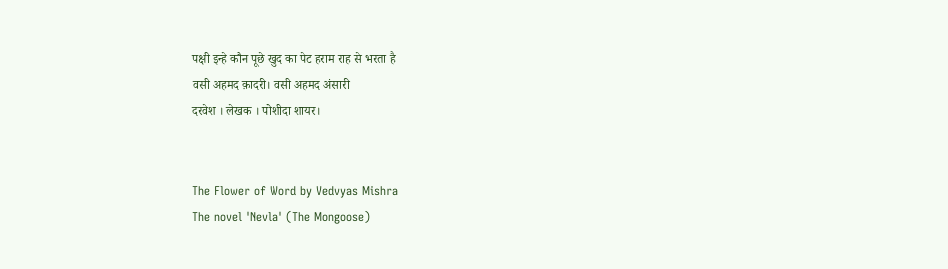पक्षी इन्हे कौन पूछे खुद का पेट हराम राह से भरता है
वसी अहमद क़ादरी। वसी अहमद अंसारी
दरवेश । लेखक । पोशीदा शायर।


The Flower of Word by Vedvyas Mishra
The novel 'Nevla' (The Mongoose)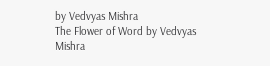by Vedvyas Mishra
The Flower of Word by Vedvyas Mishra